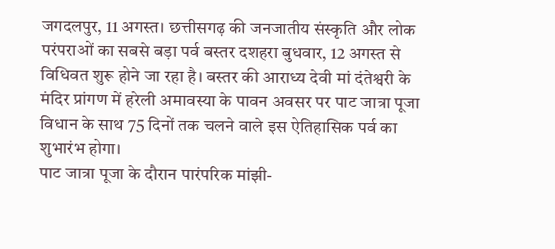जगदलपुर, 11 अगस्त। छत्तीसगढ़ की जनजातीय संस्कृति और लोक परंपराओं का सबसे बड़ा पर्व बस्तर दशहरा बुधवार, 12 अगस्त से विधिवत शुरू होने जा रहा है। बस्तर की आराध्य देवी मां दंतेश्वरी के मंदिर प्रांगण में हरेली अमावस्या के पावन अवसर पर पाट जात्रा पूजा विधान के साथ 75 दिनों तक चलने वाले इस ऐतिहासिक पर्व का शुभारंभ होगा।
पाट जात्रा पूजा के दौरान पारंपरिक मांझी-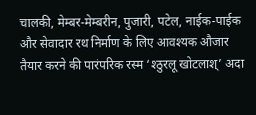चालकी, मेम्बर-मेम्बरीन, पुजारी, पटेल, नाईक-पाईक और सेवादार रथ निर्माण के लिए आवश्यक औजार तैयार करने की पारंपरिक रस्म ‘श्ठुरलू खोटलाश्’ अदा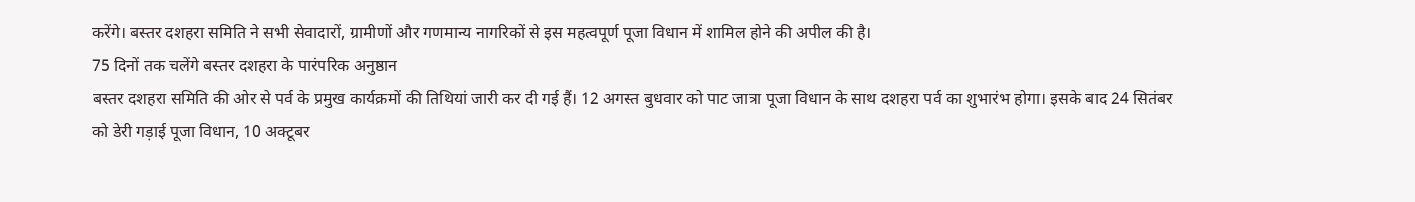करेंगे। बस्तर दशहरा समिति ने सभी सेवादारों, ग्रामीणों और गणमान्य नागरिकों से इस महत्वपूर्ण पूजा विधान में शामिल होने की अपील की है।
75 दिनों तक चलेंगे बस्तर दशहरा के पारंपरिक अनुष्ठान
बस्तर दशहरा समिति की ओर से पर्व के प्रमुख कार्यक्रमों की तिथियां जारी कर दी गई हैं। 12 अगस्त बुधवार को पाट जात्रा पूजा विधान के साथ दशहरा पर्व का शुभारंभ होगा। इसके बाद 24 सितंबर को डेरी गड़ाई पूजा विधान, 10 अक्टूबर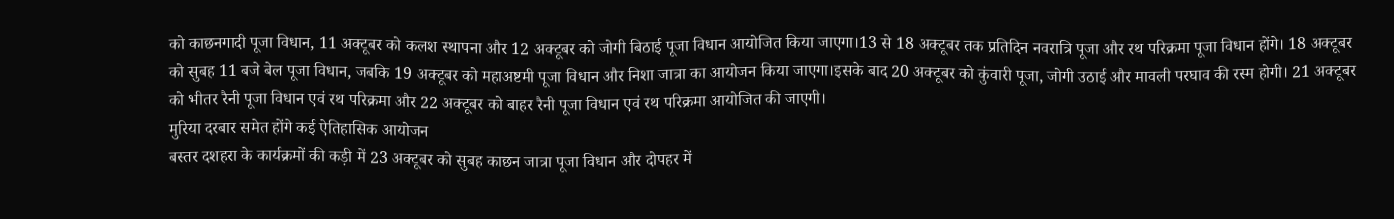को काछनगादी पूजा विधान, 11 अक्टूबर को कलश स्थापना और 12 अक्टूबर को जोगी बिठाई पूजा विधान आयोजित किया जाएगा।13 से 18 अक्टूबर तक प्रतिदिन नवरात्रि पूजा और रथ परिक्रमा पूजा विधान होंगे। 18 अक्टूबर को सुबह 11 बजे बेल पूजा विधान, जबकि 19 अक्टूबर को महाअष्टमी पूजा विधान और निशा जात्रा का आयोजन किया जाएगा।इसके बाद 20 अक्टूबर को कुंवारी पूजा, जोगी उठाई और मावली परघाव की रस्म होगी। 21 अक्टूबर को भीतर रैनी पूजा विधान एवं रथ परिक्रमा और 22 अक्टूबर को बाहर रैनी पूजा विधान एवं रथ परिक्रमा आयोजित की जाएगी।
मुरिया दरबार समेत होंगे कई ऐतिहासिक आयोजन
बस्तर दशहरा के कार्यक्रमों की कड़ी में 23 अक्टूबर को सुबह काछन जात्रा पूजा विधान और दोपहर में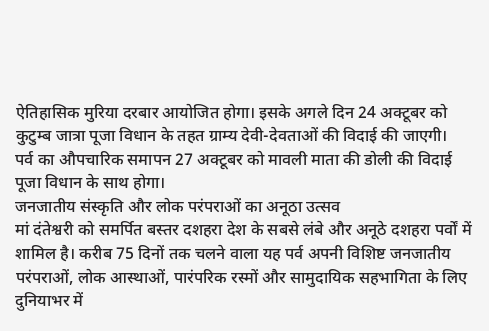ऐतिहासिक मुरिया दरबार आयोजित होगा। इसके अगले दिन 24 अक्टूबर को कुटुम्ब जात्रा पूजा विधान के तहत ग्राम्य देवी-देवताओं की विदाई की जाएगी।
पर्व का औपचारिक समापन 27 अक्टूबर को मावली माता की डोली की विदाई पूजा विधान के साथ होगा।
जनजातीय संस्कृति और लोक परंपराओं का अनूठा उत्सव
मां दंतेश्वरी को समर्पित बस्तर दशहरा देश के सबसे लंबे और अनूठे दशहरा पर्वों में शामिल है। करीब 75 दिनों तक चलने वाला यह पर्व अपनी विशिष्ट जनजातीय परंपराओं, लोक आस्थाओं, पारंपरिक रस्मों और सामुदायिक सहभागिता के लिए दुनियाभर में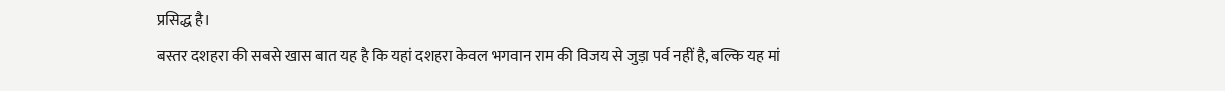प्रसिद्ध है।
बस्तर दशहरा की सबसे खास बात यह है कि यहां दशहरा केवल भगवान राम की विजय से जुड़ा पर्व नहीं है, बल्कि यह मां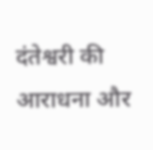दंतेश्वरी की आराधना और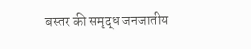बस्तर की समृद्ध जनजातीय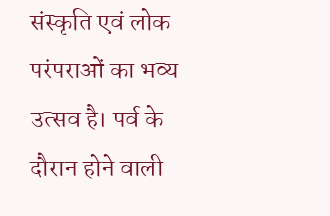संस्कृति एवं लोक परंपराओं का भव्य उत्सव है। पर्व के दौरान होने वाली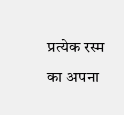प्रत्येक रस्म का अपना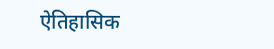ऐतिहासिक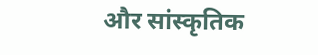और सांस्कृतिक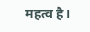महत्व है।